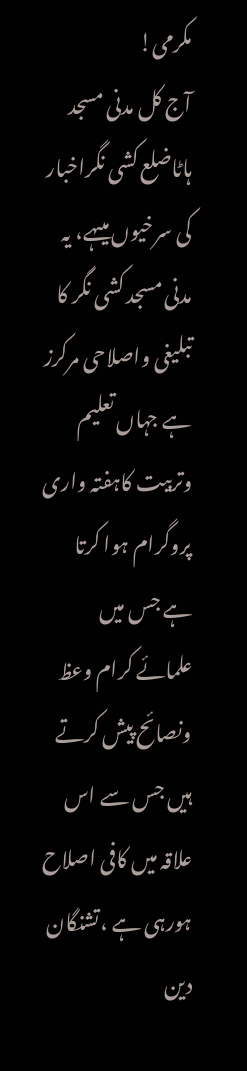مکرمی!
آج کل مدنی مسجد ہاٹاضلع کشی نگراخبار کی سرخیوں میںہے، یہ مدنی مسجد کشی نگر کا تبلیغی واصلاحی مرکرز ہے جہاں تعلیم وتربیت کاہفتہ واری پروگرام ہوا کرتا ہے جس میں علمائے کرام وعظ ونصائح پیش کرتے ہیں جس سے اس علاقہ میں کافی اصلاح ہورہی ہے ،تشنگان دین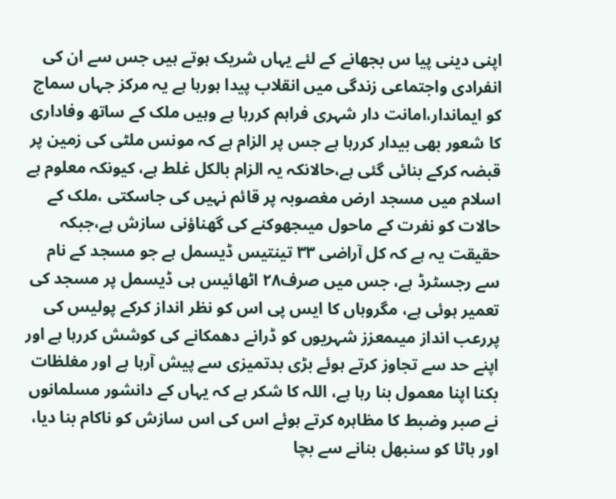اپنی دینی پیا س بجھانے کے لئے یہاں شریک ہوتے ہیں جس سے ان کی انفرادی واجتماعی زندگی میں انقلاب پیدا ہورہا ہے یہ مرکز جہاں سماج کو ایماندار،امانت دار شہری فراہم کررہا ہے وہیں ملک کے ساتھ وفاداری کا شعور بھی بیدار کررہا ہے جس پر الزام ہے کہ مونس ملٹی کی زمین پر قبضہ کرکے بنائی گئی ہے،حالانکہ یہ الزام بالکل غلط ہے، کیونکہ معلوم ہے اسلام میں مسجد ارض مغصوبہ پر قائم نہیں کی جاسکتی ،ملک کے حالات کو نفرت کے ماحول میںجھوکنے کی گھناؤنی سازش ہے،جبکہ حقیقت یہ ہے کہ کل آراضی ۳۳ تینتیس ڈیسمل ہے جو مسجد کے نام سے رجسٹرڈ ہے، جس میں صرف۲۸ اٹھائیس ہی ڈیسمل پر مسجد کی تعمیر ہوئی ہے، مگروہاں کا ایس پی اس کو نظر انداز کرکے پولیس کی پررعب انداز میںمعزز شہریوں کو ڈرانے دھمکانے کی کوشش کررہا ہے اور اپنے حد سے تجاوز کرتے ہوئے بڑی بدتمیزی سے پیش آرہا ہے اور مغلظات بکنا اپنا معمول بنا رہا ہے، اللہ کا شکر ہے کہ یہاں کے دانشور مسلمانوں نے صبر وضبط کا مظاہرہ کرتے ہوئے اس کی اس سازش کو ناکام بنا دیا، اور ہاٹا کو سنبھل بنانے سے بچا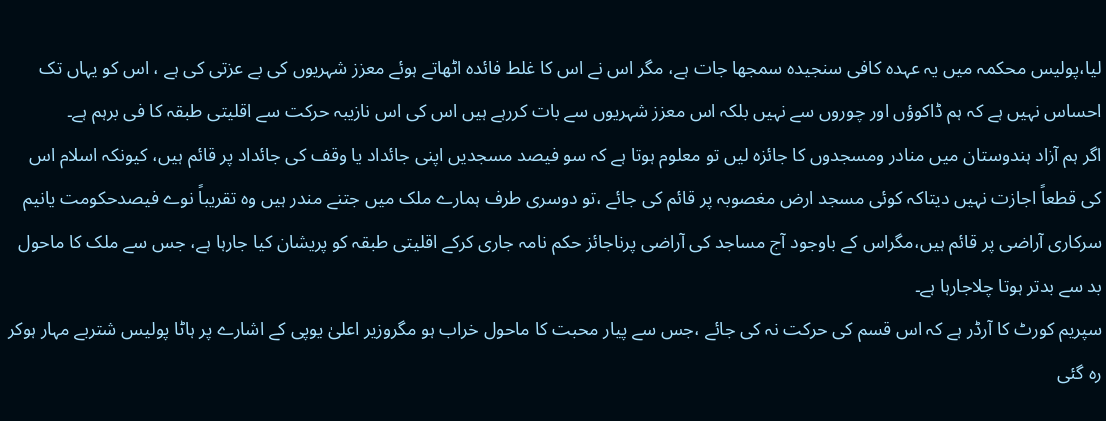لیا،پولیس محکمہ میں یہ عہدہ کافی سنجیدہ سمجھا جات ہے، مگر اس نے اس کا غلط فائدہ اٹھاتے ہوئے معزز شہریوں کی بے عزتی کی ہے ، اس کو یہاں تک احساس نہیں ہے کہ ہم ڈاکوؤں اور چوروں سے نہیں بلکہ اس معزز شہریوں سے بات کررہے ہیں اس کی اس نازیبہ حرکت سے اقلیتی طبقہ کا فی برہم ہے۔
اگر ہم آزاد ہندوستان میں منادر ومسجدوں کا جائزہ لیں تو معلوم ہوتا ہے کہ سو فیصد مسجدیں اپنی جائداد یا وقف کی جائداد پر قائم ہیں، کیونکہ اسلام اس کی قطعاً اجازت نہیں دیتاکہ کوئی مسجد ارض مغصوبہ پر قائم کی جائے ،تو دوسری طرف ہمارے ملک میں جتنے مندر ہیں وہ تقریباً نوے فیصدحکومت یانیم سرکاری آراضی پر قائم ہیں،مگراس کے باوجود آج مساجد کی آراضی پرناجائز حکم نامہ جاری کرکے اقلیتی طبقہ کو پریشان کیا جارہا ہے، جس سے ملک کا ماحول بد سے بدتر ہوتا چلاجارہا ہے۔
سپریم کورٹ کا آرڈر ہے کہ اس قسم کی حرکت نہ کی جائے ،جس سے پیار محبت کا ماحول خراب ہو مگروزیر اعلیٰ یوپی کے اشارے پر ہاٹا پولیس شتربے مہار ہوکر رہ گئی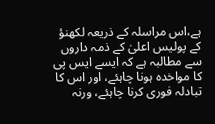ہے،اس مراسلہ کے ذریعہ لکھنؤ کے پولیس اعلیٰ کے ذمہ داروں سے مطالبہ ہے کہ ایسے ایس پی کا مواخدہ ہونا چاہئے، اور اس کا تبادلہ فوری کرنا چاہئے، ورنہ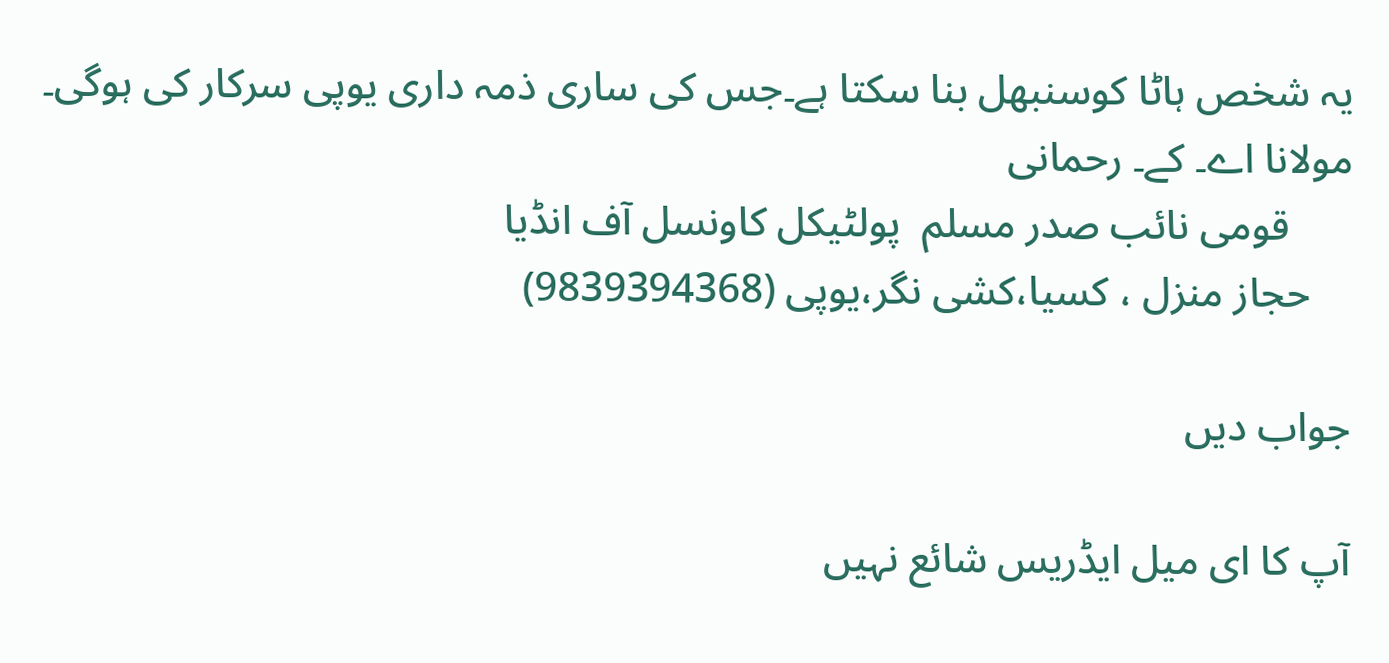یہ شخص ہاٹا کوسنبھل بنا سکتا ہے۔جس کی ساری ذمہ داری یوپی سرکار کی ہوگی۔
مولانا اے۔ کے۔ رحمانی
      قومی نائب صدر مسلم  پولٹیکل کاونسل آف انڈیا
    حجاز منزل ، کسیا،کشی نگر،یوپی (9839394368)

جواب دیں

آپ کا ای میل ایڈریس شائع نہیں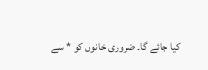کیا جائے گا۔ ضروری خانوں کو * سے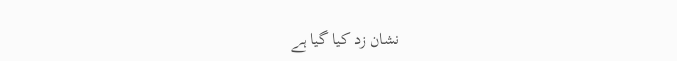نشان زد کیا گیا ہے